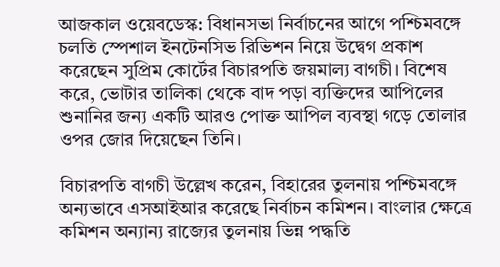আজকাল ওয়েবডেস্ক: বিধানসভা নির্বাচনের আগে পশ্চিমবঙ্গে চলতি স্পেশাল ইনটেনসিভ রিভিশন নিয়ে উদ্বেগ প্রকাশ করেছেন সুপ্রিম কোর্টের বিচারপতি জয়মাল্য বাগচী। বিশেষ করে, ভোটার তালিকা থেকে বাদ পড়া ব্যক্তিদের আপিলের শুনানির জন্য একটি আরও পোক্ত আপিল ব্যবস্থা গড়ে তোলার ওপর জোর দিয়েছেন তিনি।

বিচারপতি বাগচী উল্লেখ করেন, বিহারের তুলনায় পশ্চিমবঙ্গে অন্যভাবে এসআইআর করেছে নির্বাচন কমিশন। বাংলার ক্ষেত্রে কমিশন অন্যান্য রাজ্যের তুলনায় ভিন্ন পদ্ধতি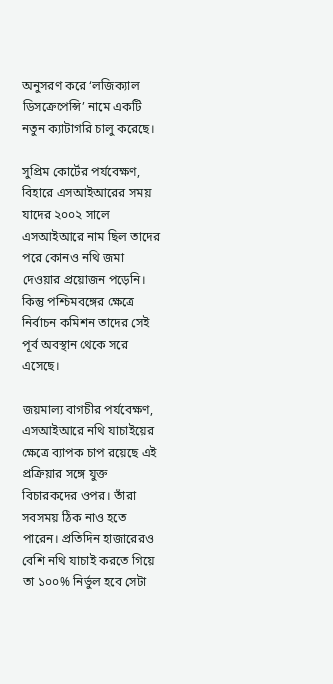অনুসরণ করে ‘লজিক্যাল ডিসক্রেপেন্সি’ নামে একটি নতুন ক্যাটাগরি চালু করেছে।

সুপ্রিম কোর্টের পর্যবেক্ষণ, বিহারে এসআইআরের সময় যাদের ২০০২ সালে এসআইআরে নাম ছিল তাদের পরে কোনও নথি জমা দেওয়ার প্রয়োজন পড়েনি। কিন্তু পশ্চিমবঙ্গের ক্ষেত্রে নির্বাচন কমিশন তাদের সেই পূর্ব অবস্থান থেকে সরে এসেছে।

জয়মাল্য বাগচীর পর্যবেক্ষণ, এসআইআরে নথি যাচাইয়ের ক্ষেত্রে ব্যাপক চাপ রয়েছে এই প্রক্রিয়ার সঙ্গে যুক্ত বিচারকদের ওপর। তাঁরা সবসময় ঠিক নাও হতে পারেন। প্রতিদিন হাজারেরও বেশি নথি যাচাই করতে গিয়ে তা ১০০% নির্ভুল হবে সেটা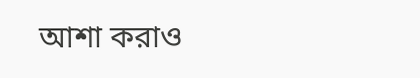আশা করাও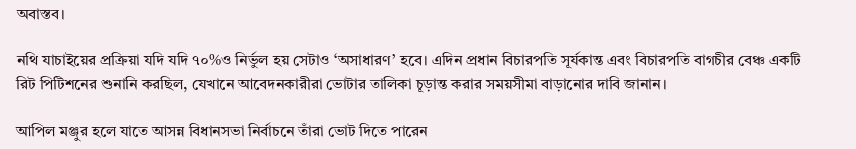অবাস্তব।

নথি যাচাইয়ের প্রক্রিয়া যদি যদি ৭০%ও নির্ভুল হয় সেটাও ‘অসাধারণ’ হবে। এদিন প্রধান বিচারপতি সূর্যকান্ত এবং বিচারপতি বাগচীর বেঞ্চ একটি রিট পিটিশনের শুনানি করছিল, যেখানে আবেদনকারীরা ভোটার তালিকা চূড়ান্ত করার সময়সীমা বাড়ানোর দাবি জানান।

আপিল মঞ্জুর হলে যাতে আসন্ন বিধানসভা নির্বাচনে তাঁরা ভোট দিতে পারেন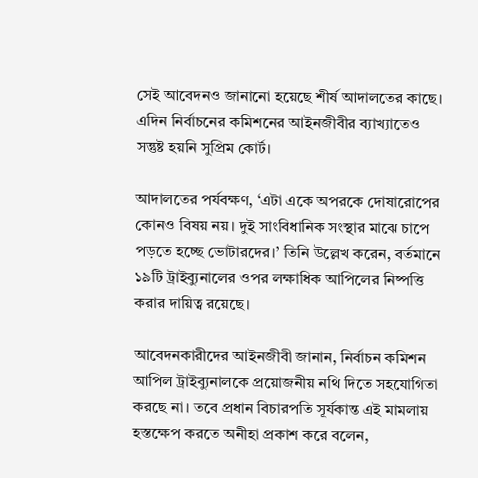সেই আবেদনও জানানো হয়েছে শীর্ষ আদালতের কাছে। এদিন নির্বাচনের কমিশনের আইনজীবীর ব্যাখ্যাতেও সন্তুষ্ট হয়নি সুপ্রিম কোর্ট।

আদালতের পর্যবক্ষণ, ‘এটা একে অপরকে দোষারোপের কোনও বিষয় নয়। দুই সাংবিধানিক সংস্থার মাঝে চাপে পড়তে হচ্ছে ভোটারদের।’ তিনি উল্লেখ করেন, বর্তমানে ১৯টি ট্রাইব্যুনালের ওপর লক্ষাধিক আপিলের নিষ্পত্তি করার দায়িত্ব রয়েছে।

আবেদনকারীদের আইনজীবী জানান, নির্বাচন কমিশন আপিল ট্রাইব্যুনালকে প্রয়োজনীয় নথি দিতে সহযোগিতা করছে না। তবে প্রধান বিচারপতি সূর্যকান্ত এই মামলায় হস্তক্ষেপ করতে অনীহা প্রকাশ করে বলেন,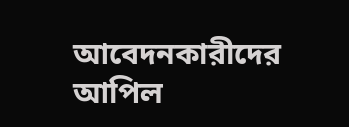আবেদনকারীদের আপিল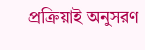প্রক্রিয়াই অনুসরণ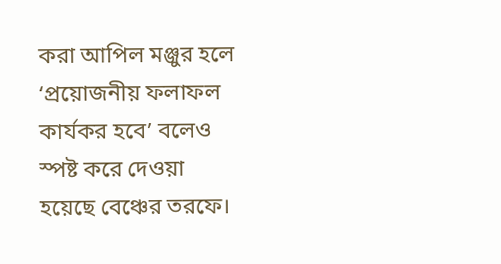করা আপিল মঞ্জুর হলে ‘প্রয়োজনীয় ফলাফল কার্যকর হবে’ বলেও স্পষ্ট করে দেওয়া হয়েছে বেঞ্চের তরফে।